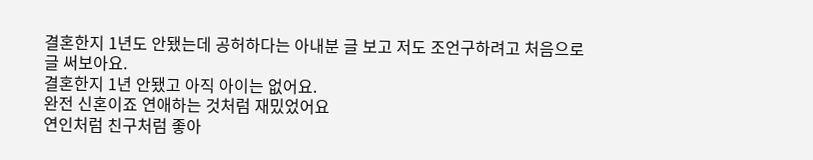결혼한지 1년도 안됐는데 공허하다는 아내분 글 보고 저도 조언구하려고 처음으로 글 써보아요.
결혼한지 1년 안됐고 아직 아이는 없어요.
완전 신혼이죠 연애하는 것처럼 재밌었어요
연인처럼 친구처럼 좋아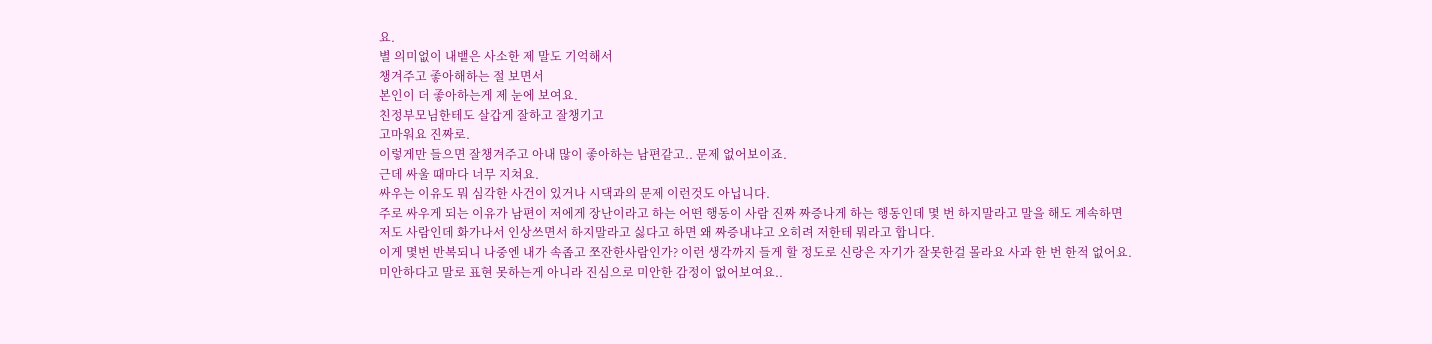요.
별 의미없이 내뱉은 사소한 제 말도 기억해서
챙겨주고 좋아해하는 절 보면서
본인이 더 좋아하는게 제 눈에 보여요.
친정부모님한테도 살갑게 잘하고 잘챙기고
고마워요 진짜로.
이렇게만 들으면 잘챙겨주고 아내 많이 좋아하는 남편같고.. 문제 없어보이죠.
근데 싸울 때마다 너무 지쳐요.
싸우는 이유도 뭐 심각한 사건이 있거나 시댁과의 문제 이런것도 아닙니다.
주로 싸우게 되는 이유가 남편이 저에게 장난이라고 하는 어떤 행동이 사람 진짜 짜증나게 하는 행동인데 몇 번 하지말라고 말을 해도 계속하면 저도 사람인데 화가나서 인상쓰면서 하지말라고 싫다고 하면 왜 짜증내냐고 오히려 저한테 뭐라고 합니다.
이게 몇번 반복되니 나중엔 내가 속좁고 쪼잔한사람인가? 이런 생각까지 들게 할 정도로 신랑은 자기가 잘못한걸 몰라요 사과 한 번 한적 없어요. 미안하다고 말로 표현 못하는게 아니라 진심으로 미안한 감정이 없어보여요..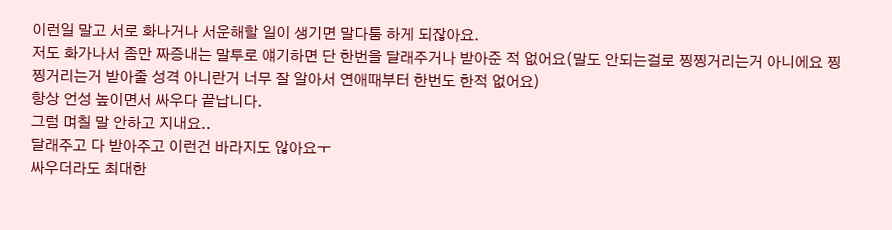이런일 말고 서로 화나거나 서운해할 일이 생기면 말다툼 하게 되잖아요.
저도 화가나서 좀만 짜증내는 말투로 얘기하면 단 한번을 달래주거나 받아준 적 없어요(말도 안되는걸로 찡찡거리는거 아니에요 찡찡거리는거 받아줄 성격 아니란거 너무 잘 알아서 연애때부터 한번도 한적 없어요)
항상 언성 높이면서 싸우다 끝납니다.
그럼 며칠 말 안하고 지내요..
달래주고 다 받아주고 이런건 바라지도 않아요ㅜ
싸우더라도 최대한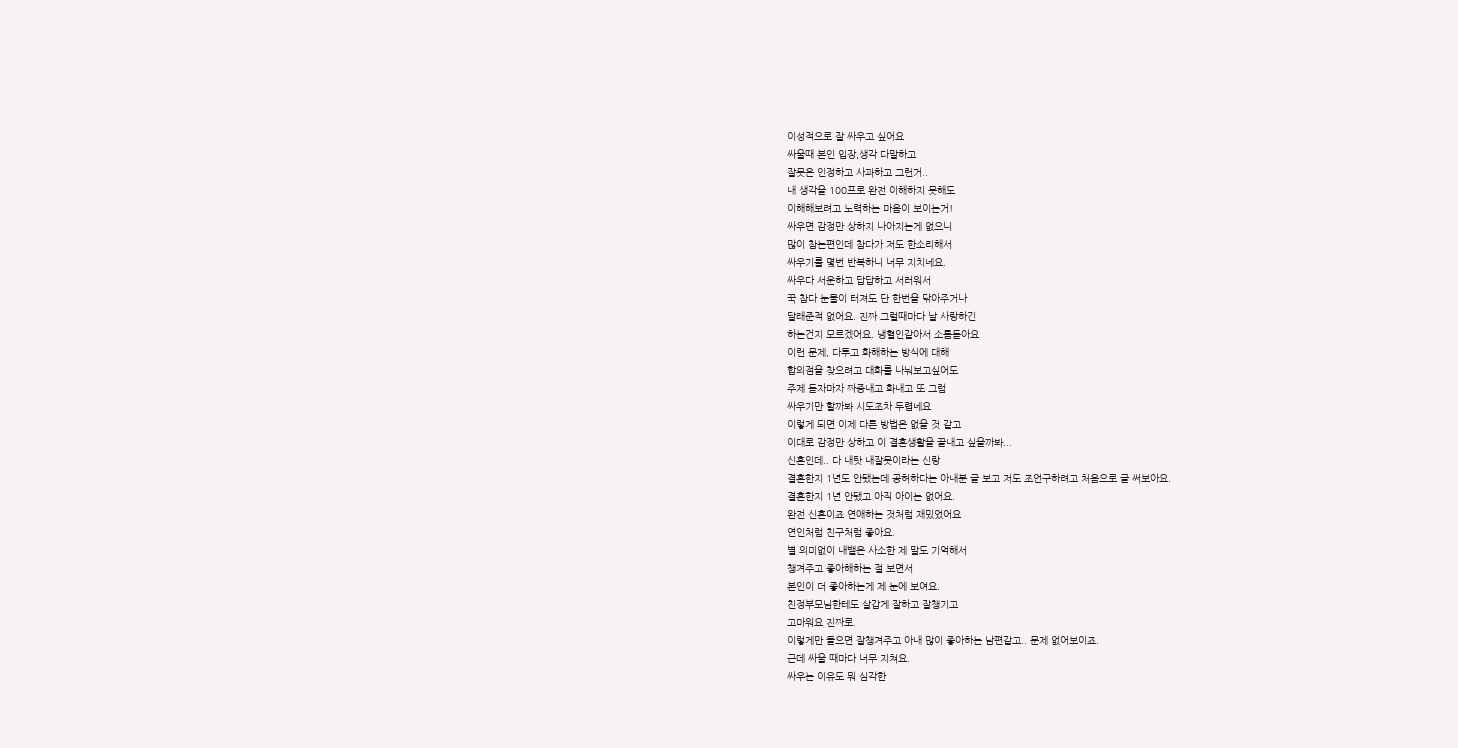이성적으로 잘 싸우고 싶어요
싸울때 본인 입장,생각 다말하고
잘못은 인정하고 사과하고 그런거..
내 생각을 100프로 완전 이해하지 못해도
이해해보려고 노력하는 마음이 보이는거!
싸우면 감정만 상하지 나아지는게 없으니
많이 참는편인데 참다가 저도 한소리해서
싸우기를 몇번 반복하니 너무 지치네요.
싸우다 서운하고 답답하고 서러워서
꾹 참다 눈물이 터져도 단 한번을 닦아주거나
달래준적 없어요. 진짜 그럴때마다 날 사랑하긴
하는건지 모르겠어요. 냉혈인같아서 소름돋아요
이런 문제, 다투고 화해하는 방식에 대해
합의점을 찾으려고 대화를 나눠보고싶어도
주제 듣자마자 짜증내고 화내고 또 그럼
싸우기만 할까봐 시도조차 두렵네요
이렇게 되면 이제 다른 방법은 없을 것 같고
이대로 감정만 상하고 이 결혼생활을 끝내고 싶을까봐...
신혼인데.. 다 내탓 내잘못이라는 신랑
결혼한지 1년도 안됐는데 공허하다는 아내분 글 보고 저도 조언구하려고 처음으로 글 써보아요.
결혼한지 1년 안됐고 아직 아이는 없어요.
완전 신혼이죠 연애하는 것처럼 재밌었어요
연인처럼 친구처럼 좋아요.
별 의미없이 내뱉은 사소한 제 말도 기억해서
챙겨주고 좋아해하는 절 보면서
본인이 더 좋아하는게 제 눈에 보여요.
친정부모님한테도 살갑게 잘하고 잘챙기고
고마워요 진짜로.
이렇게만 들으면 잘챙겨주고 아내 많이 좋아하는 남편같고.. 문제 없어보이죠.
근데 싸울 때마다 너무 지쳐요.
싸우는 이유도 뭐 심각한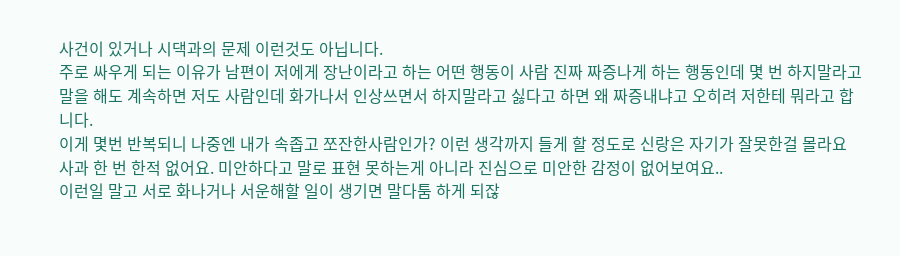사건이 있거나 시댁과의 문제 이런것도 아닙니다.
주로 싸우게 되는 이유가 남편이 저에게 장난이라고 하는 어떤 행동이 사람 진짜 짜증나게 하는 행동인데 몇 번 하지말라고 말을 해도 계속하면 저도 사람인데 화가나서 인상쓰면서 하지말라고 싫다고 하면 왜 짜증내냐고 오히려 저한테 뭐라고 합니다.
이게 몇번 반복되니 나중엔 내가 속좁고 쪼잔한사람인가? 이런 생각까지 들게 할 정도로 신랑은 자기가 잘못한걸 몰라요 사과 한 번 한적 없어요. 미안하다고 말로 표현 못하는게 아니라 진심으로 미안한 감정이 없어보여요..
이런일 말고 서로 화나거나 서운해할 일이 생기면 말다툼 하게 되잖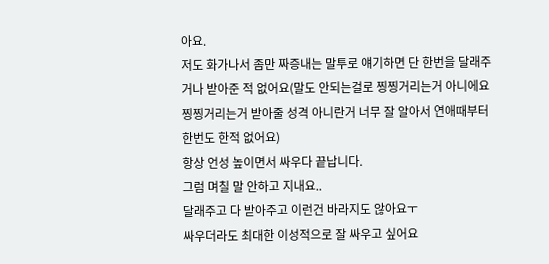아요.
저도 화가나서 좀만 짜증내는 말투로 얘기하면 단 한번을 달래주거나 받아준 적 없어요(말도 안되는걸로 찡찡거리는거 아니에요 찡찡거리는거 받아줄 성격 아니란거 너무 잘 알아서 연애때부터 한번도 한적 없어요)
항상 언성 높이면서 싸우다 끝납니다.
그럼 며칠 말 안하고 지내요..
달래주고 다 받아주고 이런건 바라지도 않아요ㅜ
싸우더라도 최대한 이성적으로 잘 싸우고 싶어요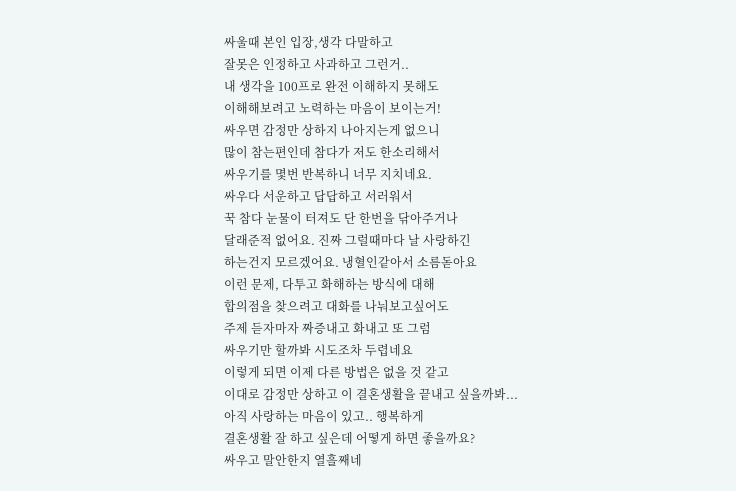싸울때 본인 입장,생각 다말하고
잘못은 인정하고 사과하고 그런거..
내 생각을 100프로 완전 이해하지 못해도
이해해보려고 노력하는 마음이 보이는거!
싸우면 감정만 상하지 나아지는게 없으니
많이 참는편인데 참다가 저도 한소리해서
싸우기를 몇번 반복하니 너무 지치네요.
싸우다 서운하고 답답하고 서러워서
꾹 참다 눈물이 터져도 단 한번을 닦아주거나
달래준적 없어요. 진짜 그럴때마다 날 사랑하긴
하는건지 모르겠어요. 냉혈인같아서 소름돋아요
이런 문제, 다투고 화해하는 방식에 대해
합의점을 찾으려고 대화를 나눠보고싶어도
주제 듣자마자 짜증내고 화내고 또 그럼
싸우기만 할까봐 시도조차 두렵네요
이렇게 되면 이제 다른 방법은 없을 것 같고
이대로 감정만 상하고 이 결혼생활을 끝내고 싶을까봐...
아직 사랑하는 마음이 있고.. 행복하게
결혼생활 잘 하고 싶은데 어떻게 하면 좋을까요?
싸우고 말안한지 열흘째네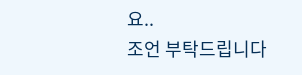요..
조언 부탁드립니다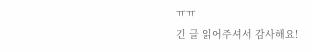ㅠㅠ
긴 글 읽어주셔서 감사해요!